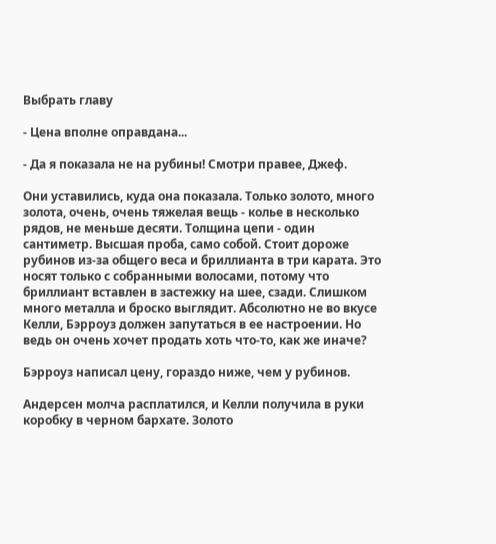Выбрать главу

- Цена вполне оправдана...

- Да я показала не на рубины! Смотри правее, Джеф.

Они уставились, куда она показала. Только золото, много золота, очень, очень тяжелая вещь - колье в несколько рядов, не меньше десяти. Толщина цепи - один сантиметр. Высшая проба, само собой. Стоит дороже рубинов из-за общего веса и бриллианта в три карата. Это носят только с собранными волосами, потому что бриллиант вставлен в застежку на шее, сзади. Слишком много металла и броско выглядит. Абсолютно не во вкусе Келли, Бэрроуз должен запутаться в ее настроении. Но ведь он очень хочет продать хоть что-то, как же иначе?

Бэрроуз написал цену, гораздо ниже, чем у рубинов.

Андерсен молча расплатился, и Келли получила в руки коробку в черном бархате. Золото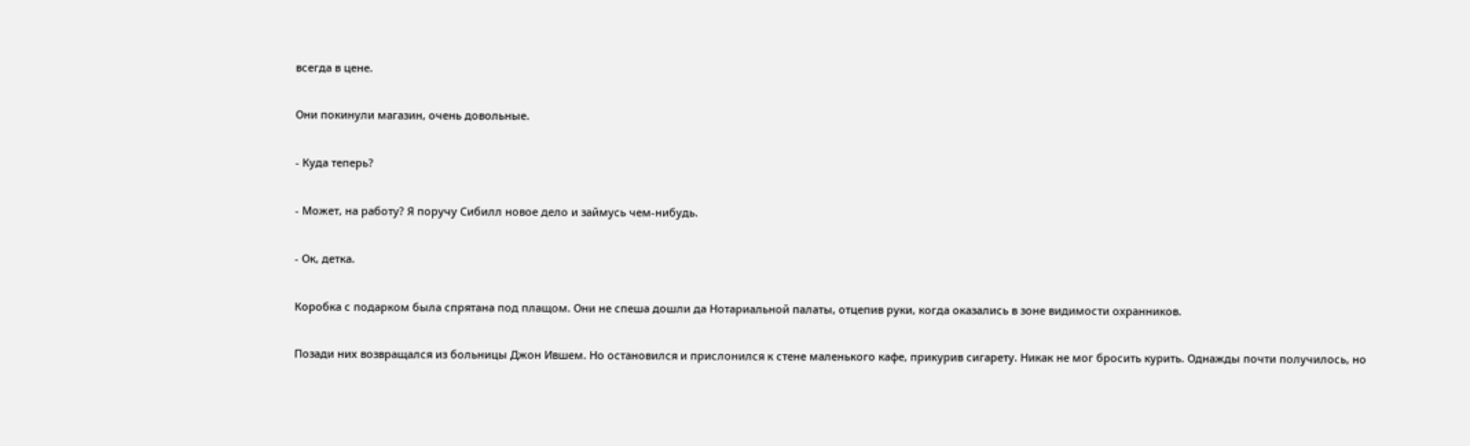всегда в цене.

Они покинули магазин, очень довольные.

- Куда теперь?

- Может, на работу? Я поручу Сибилл новое дело и займусь чем-нибудь.

- Ок, детка.

Коробка с подарком была спрятана под плащом. Они не спеша дошли да Нотариальной палаты, отцепив руки, когда оказались в зоне видимости охранников.

Позади них возвращался из больницы Джон Ившем. Но остановился и прислонился к стене маленького кафе, прикурив сигарету. Никак не мог бросить курить. Однажды почти получилось, но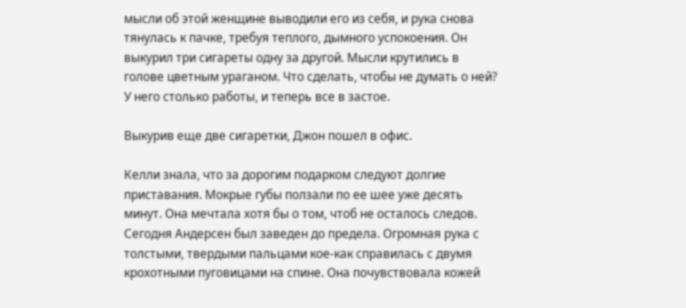мысли об этой женщине выводили его из себя, и рука снова тянулась к пачке, требуя теплого, дымного успокоения. Он выкурил три сигареты одну за другой. Мысли крутились в голове цветным ураганом. Что сделать, чтобы не думать о ней? У него столько работы, и теперь все в застое.

Выкурив еще две сигаретки, Джон пошел в офис.

Келли знала, что за дорогим подарком следуют долгие приставания. Мокрые губы ползали по ее шее уже десять минут. Она мечтала хотя бы о том, чтоб не осталось следов. Сегодня Андерсен был заведен до предела. Огромная рука с толстыми, твердыми пальцами кое-как справилась с двумя крохотными пуговицами на спине. Она почувствовала кожей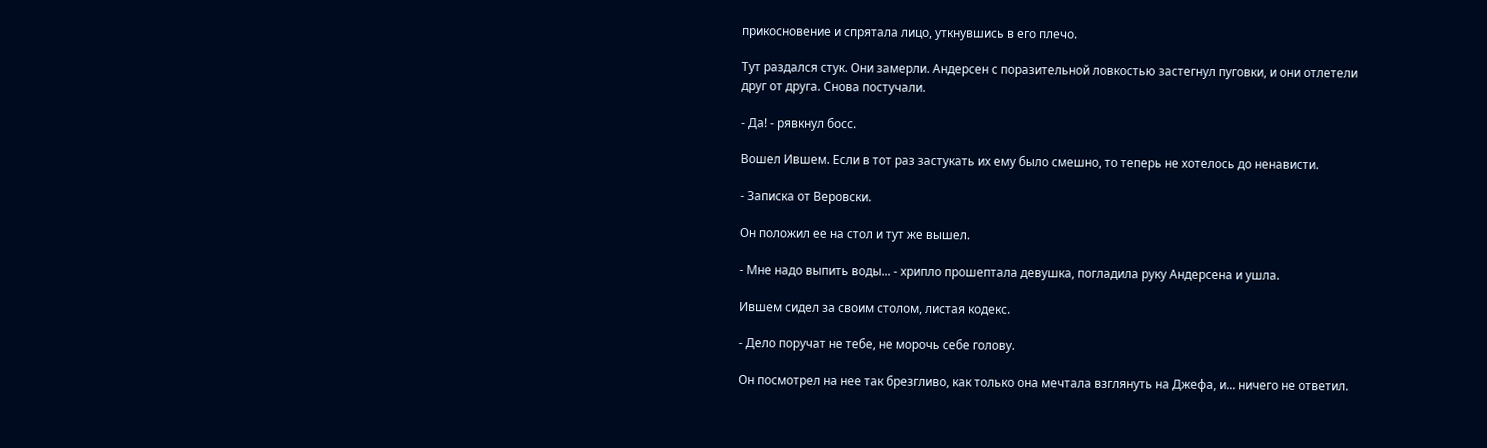прикосновение и спрятала лицо, уткнувшись в его плечо.

Тут раздался стук. Они замерли. Андерсен с поразительной ловкостью застегнул пуговки, и они отлетели друг от друга. Снова постучали.

- Да! - рявкнул босс.

Вошел Ившем. Если в тот раз застукать их ему было смешно, то теперь не хотелось до ненависти.

- Записка от Веровски.

Он положил ее на стол и тут же вышел.

- Мне надо выпить воды... - хрипло прошептала девушка, погладила руку Андерсена и ушла.

Ившем сидел за своим столом, листая кодекс.

- Дело поручат не тебе, не морочь себе голову.

Он посмотрел на нее так брезгливо, как только она мечтала взглянуть на Джефа, и... ничего не ответил.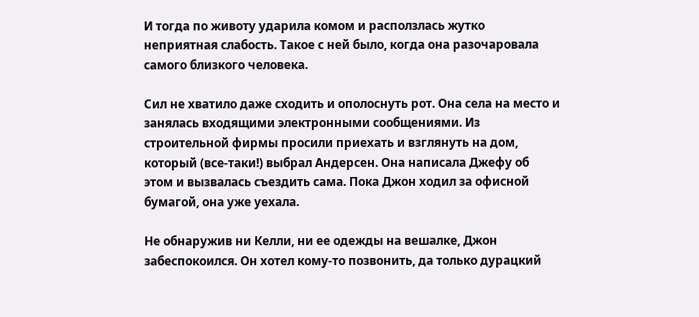И тогда по животу ударила комом и расползлась жутко неприятная слабость. Такое с ней было, когда она разочаровала самого близкого человека.

Сил не хватило даже сходить и ополоснуть рот. Она села на место и занялась входящими электронными сообщениями. Из строительной фирмы просили приехать и взглянуть на дом, который (все-таки!) выбрал Андерсен. Она написала Джефу об этом и вызвалась съездить сама. Пока Джон ходил за офисной бумагой, она уже уехала.

Не обнаружив ни Келли, ни ее одежды на вешалке, Джон забеспокоился. Он хотел кому-то позвонить, да только дурацкий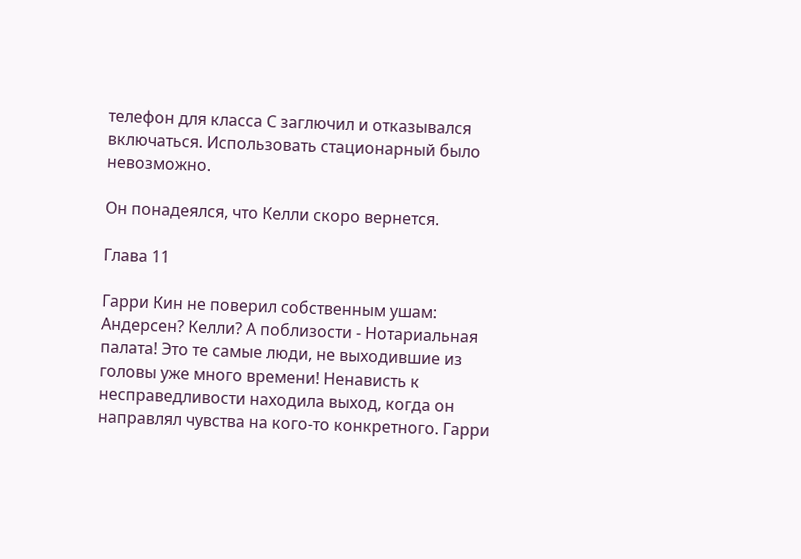телефон для класса С заглючил и отказывался включаться. Использовать стационарный было невозможно.

Он понадеялся, что Келли скоро вернется.

Глава 11

Гарри Кин не поверил собственным ушам: Андерсен? Келли? А поблизости - Нотариальная палата! Это те самые люди, не выходившие из головы уже много времени! Ненависть к несправедливости находила выход, когда он направлял чувства на кого-то конкретного. Гарри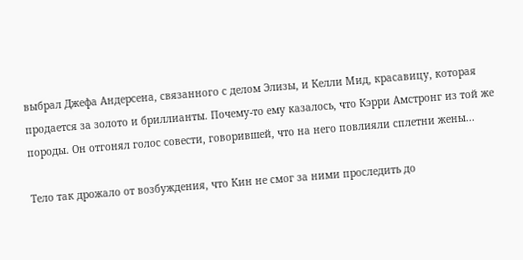выбрал Джефа Андерсена, связанного с делом Элизы, и Келли Мид, красавицу, которая продается за золото и бриллианты. Почему-то ему казалось, что Кэрри Амстронг из той же породы. Он отгонял голос совести, говорившей, что на него повлияли сплетни жены...

Тело так дрожало от возбуждения, что Кин не смог за ними проследить до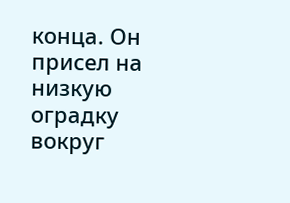конца. Он присел на низкую оградку вокруг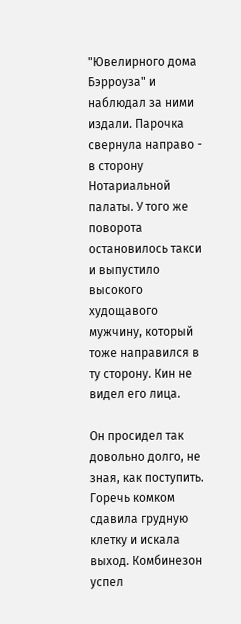"Ювелирного дома Бэрроуза" и наблюдал за ними издали. Парочка свернула направо - в сторону Нотариальной палаты. У того же поворота остановилось такси и выпустило высокого худощавого мужчину, который тоже направился в ту сторону. Кин не видел его лица.

Он просидел так довольно долго, не зная, как поступить. Горечь комком сдавила грудную клетку и искала выход. Комбинезон успел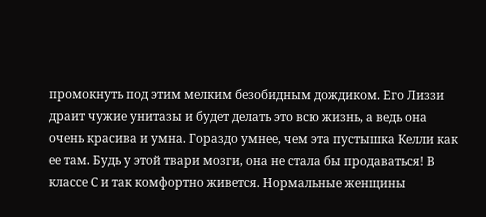промокнуть под этим мелким безобидным дождиком. Его Лиззи драит чужие унитазы и будет делать это всю жизнь, а ведь она очень красива и умна. Гораздо умнее, чем эта пустышка Келли как ее там. Будь у этой твари мозги, она не стала бы продаваться! В классе С и так комфортно живется. Нормальные женщины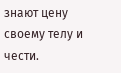знают цену своему телу и чести.